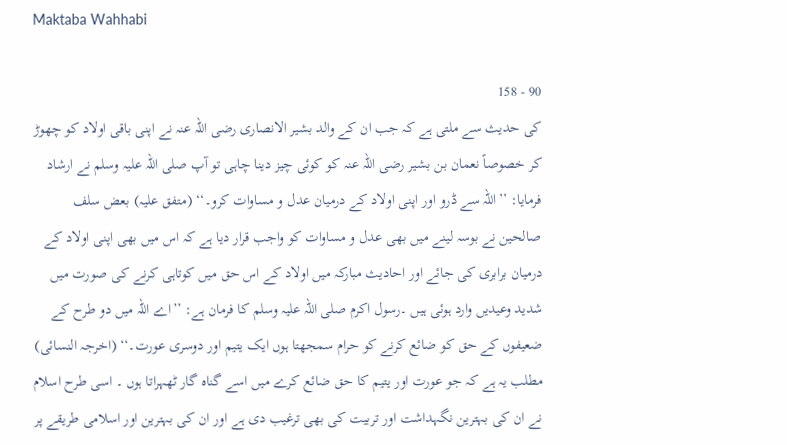Maktaba Wahhabi

90 - 158
کی حدیث سے ملتی ہے کہ جب ان کے والد بشیر الانصاری رضی اللہ عنہ نے اپنی باقی اولاد کو چھوڑ کر خصوصاً نعمان بن بشیر رضی اللہ عنہ کو کوئی چیز دینا چاہی تو آپ صلی اللہ علیہ وسلم نے ارشاد فرمایا: ’’اللہ سے ڈرو اور اپنی اولاد کے درمیان عدل و مساوات کرو۔‘‘ (متفق علیہ) بعض سلف صالحین نے بوسہ لینے میں بھی عدل و مساوات کو واجب قرار دیا ہے کہ اس میں بھی اپنی اولاد کے درمیان برابری کی جائے اور احادیث مبارکہ میں اولاد کے اس حق میں کوتاہی کرنے کی صورت میں شدید وعیدیں وارد ہوئی ہیں ۔رسول اکرم صلی اللہ علیہ وسلم کا فرمان ہے: ’’اے اللہ میں دو طرح کے ضعیفوں کے حق کو ضائع کرنے کو حرام سمجھتا ہوں ایک یتیم اور دوسری عورت۔‘‘ (اخرجہ النسائی) مطلب یہ ہے کہ جو عورت اور یتیم کا حق ضائع کرے میں اسے گناہ گار ٹھہراتا ہوں ۔ اسی طرح اسلام نے ان کی بہترین نگہداشت اور تربیت کی بھی ترغیب دی ہے اور ان کی بہترین اور اسلامی طریقے پر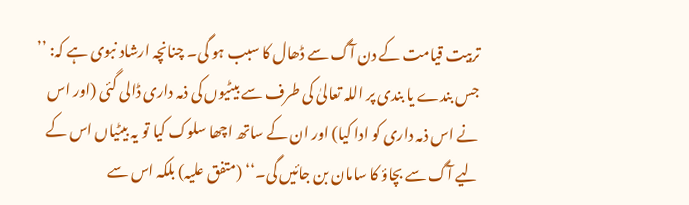تربیت قیامت کے دن آگ سے ڈھال کا سبب ہو گی۔ چنانچہ ارشاد نبوی ہے کہ: ’’ جس بندے یا بندی پر اللہ تعالیٰ کی طرف سے بیٹیوں کی ذمہ داری ڈالی گئی (اور اس نے اس ذمہ داری کو ادا کیا) اور ان کے ساتھ اچھا سلوک کیا تو یہ بیٹیاں اس کے لیے آگ سے بچاؤ کا سامان بن جائیں گی۔‘‘ (متفق علیہ) بلکہ اس سے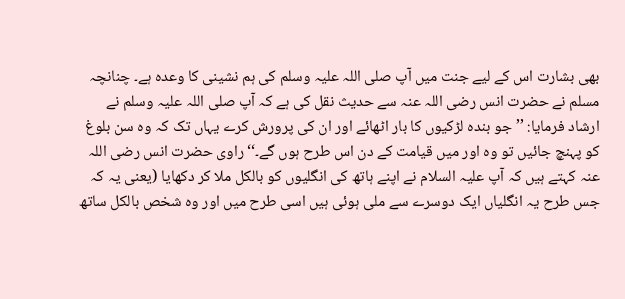بھی بشارت اس کے لیے جنت میں آپ صلی اللہ علیہ وسلم کی ہم نشینی کا وعدہ ہے۔ چنانچہ مسلم نے حضرت انس رضی اللہ عنہ سے حدیث نقل کی ہے کہ آپ صلی اللہ علیہ وسلم نے ارشاد فرمایا: ’’جو بندہ لڑکیوں کا بار اٹھائے اور ان کی پرورش کرے یہاں تک کہ وہ سن بلوغ کو پہنچ جائیں تو وہ اور میں قیامت کے دن اس طرح ہوں گے۔‘‘ راوی حضرت انس رضی اللہ عنہ کہتے ہیں کہ آپ علیہ السلام نے اپنے ہاتھ کی انگلیوں کو بالکل ملا کر دکھایا (یعنی یہ کہ جس طرح یہ انگلیاں ایک دوسرے سے ملی ہوئی ہیں اسی طرح میں اور وہ شخص بالکل ساتھ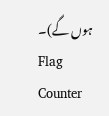ہوں گے)۔
Flag Counter